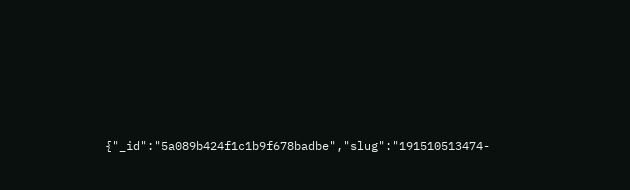{"_id":"5a089b424f1c1b9f678badbe","slug":"191510513474-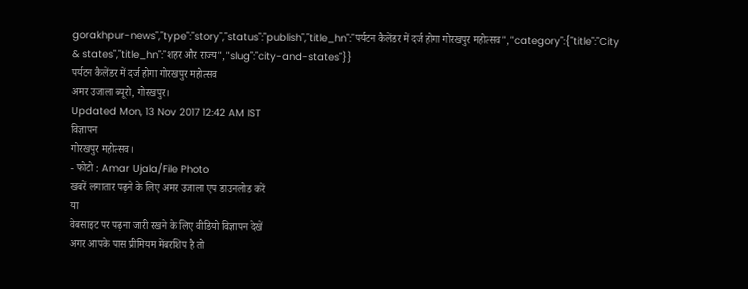gorakhpur-news","type":"story","status":"publish","title_hn":"पर्यटन कैलेंडर में दर्ज होगा गोरखपुर महोत्सव","category":{"title":"City & states","title_hn":"शहर और राज्य","slug":"city-and-states"}}
पर्यटन कैलेंडर में दर्ज होगा गोरखपुर महोत्सव
अमर उजाला ब्यूरो, गोरखपुर।
Updated Mon, 13 Nov 2017 12:42 AM IST
विज्ञापन
गोरखपुर महोत्सव।
- फोटो : Amar Ujala/File Photo
खबरें लगातार पढ़ने के लिए अमर उजाला एप डाउनलोड करें
या
वेबसाइट पर पढ़ना जारी रखने के लिए वीडियो विज्ञापन देखें
अगर आपके पास प्रीमियम मेंबरशिप है तो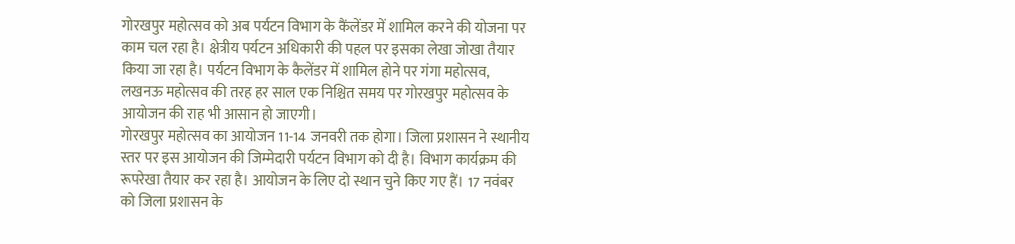गोरखपुर महोत्सव को अब पर्यटन विभाग के कैंलेंडर में शामिल करने की योजना पर काम चल रहा है। क्षेत्रीय पर्यटन अधिकारी की पहल पर इसका लेखा जोखा तैयार किया जा रहा है। पर्यटन विभाग के कैलेंडर में शामिल होने पर गंगा महोत्सव, लखनऊ महोत्सव की तरह हर साल एक निश्चित समय पर गोरखपुर महोत्सव के आयोजन की राह भी आसान हो जाएगी।
गोरखपुर महोत्सव का आयोजन 11-14 जनवरी तक होगा। जिला प्रशासन ने स्थानीय स्तर पर इस आयोजन की जिम्मेदारी पर्यटन विभाग को दी है। विभाग कार्यक्रम की रूपरेखा तैयार कर रहा है। आयोजन के लिए दो स्थान चुने किए गए हैं। 17 नवंबर को जिला प्रशासन के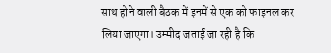साथ होने वाली बैठक में इनमें से एक को फाइनल कर लिया जाएगा। उम्मीद जताई जा रही है कि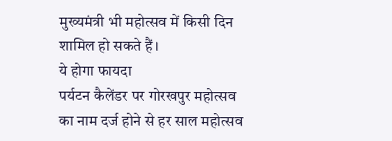मुख्यमंत्री भी महोत्सव में किसी दिन शामिल हो सकते हैं।
ये होगा फायदा
पर्यटन कैलेंडर पर गोरखपुर महोत्सव का नाम दर्ज होने से हर साल महोत्सव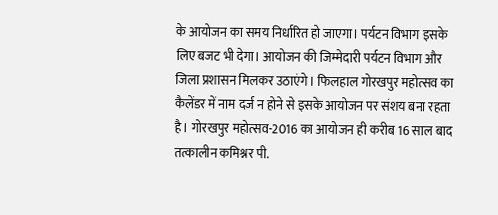के आयोजन का समय निर्धारित हो जाएगा। पर्यटन विभाग इसके लिए बजट भी देगा। आयोजन की जिम्मेदारी पर्यटन विभाग और जिला प्रशासन मिलकर उठाएंगे। फिलहाल गोरखपुर महोत्सव का कैलेंडर में नाम दर्ज न होने से इसके आयोजन पर संशय बना रहता है। गोरखपुर महोत्सव-2016 का आयोजन ही करीब 16 साल बाद तत्कालीन कमिश्नर पी.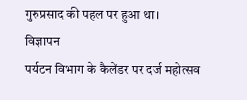गुरुप्रसाद की पहल पर हुआ था।
विज्ञापन
पर्यटन विभाग के कैलेंडर पर दर्ज महोत्सव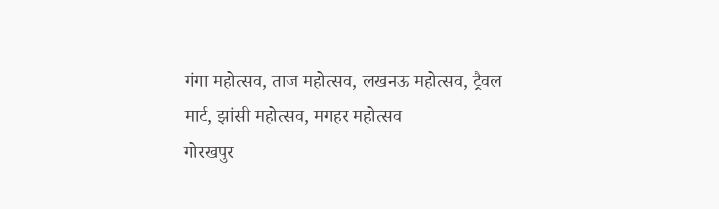गंगा महोत्सव, ताज महोत्सव, लखनऊ महोत्सव, ट्रैवल मार्ट, झांसी महोत्सव, मगहर महोत्सव
गोरखपुर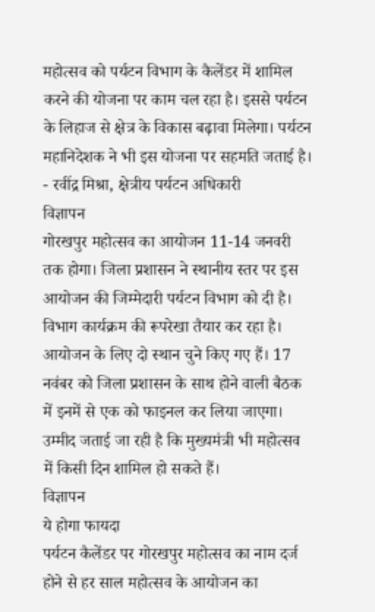महोत्सव को पर्यटन विभाग के कैलेंडर में शामिल करने की योजना पर काम चल रहा है। इससे पर्यटन के लिहाज से क्षेत्र के विकास बढ़ावा मिलेगा। पर्यटन महानिदेशक ने भी इस योजना पर सहमति जताई है।
- रवींद्र मिश्रा, क्षेत्रीय पर्यटन अधिकारी
विज्ञापन
गोरखपुर महोत्सव का आयोजन 11-14 जनवरी तक होगा। जिला प्रशासन ने स्थानीय स्तर पर इस आयोजन की जिम्मेदारी पर्यटन विभाग को दी है। विभाग कार्यक्रम की रूपरेखा तैयार कर रहा है। आयोजन के लिए दो स्थान चुने किए गए हैं। 17 नवंबर को जिला प्रशासन के साथ होने वाली बैठक में इनमें से एक को फाइनल कर लिया जाएगा। उम्मीद जताई जा रही है कि मुख्यमंत्री भी महोत्सव में किसी दिन शामिल हो सकते हैं।
विज्ञापन
ये होगा फायदा
पर्यटन कैलेंडर पर गोरखपुर महोत्सव का नाम दर्ज होने से हर साल महोत्सव के आयोजन का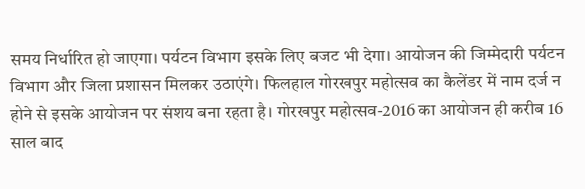समय निर्धारित हो जाएगा। पर्यटन विभाग इसके लिए बजट भी देगा। आयोजन की जिम्मेदारी पर्यटन विभाग और जिला प्रशासन मिलकर उठाएंगे। फिलहाल गोरखपुर महोत्सव का कैलेंडर में नाम दर्ज न होने से इसके आयोजन पर संशय बना रहता है। गोरखपुर महोत्सव-2016 का आयोजन ही करीब 16 साल बाद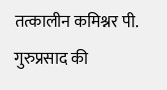तत्कालीन कमिश्नर पी. गुरुप्रसाद की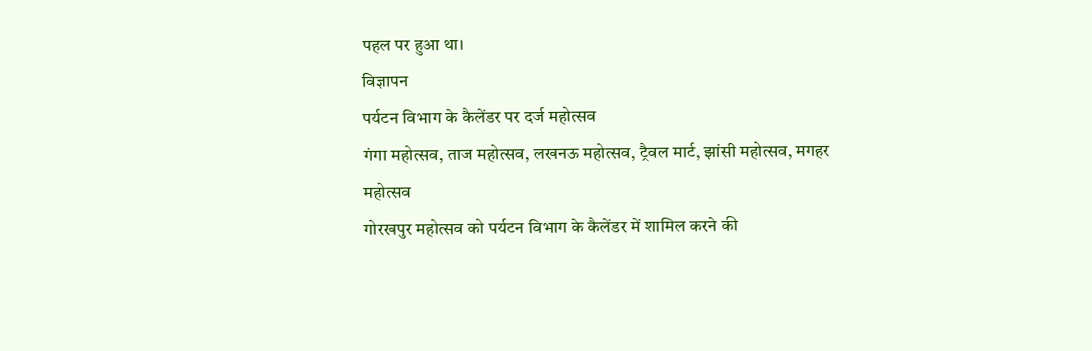पहल पर हुआ था।
विज्ञापन
पर्यटन विभाग के कैलेंडर पर दर्ज महोत्सव
गंगा महोत्सव, ताज महोत्सव, लखनऊ महोत्सव, ट्रैवल मार्ट, झांसी महोत्सव, मगहर महोत्सव
गोरखपुर महोत्सव को पर्यटन विभाग के कैलेंडर में शामिल करने की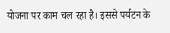योजना पर काम चल रहा है। इससे पर्यटन के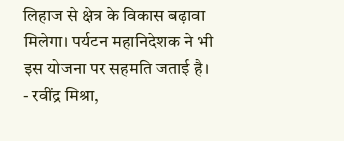लिहाज से क्षेत्र के विकास बढ़ावा मिलेगा। पर्यटन महानिदेशक ने भी इस योजना पर सहमति जताई है।
- रवींद्र मिश्रा,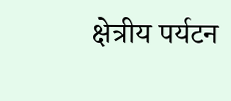क्षेत्रीय पर्यटन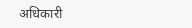अधिकारी